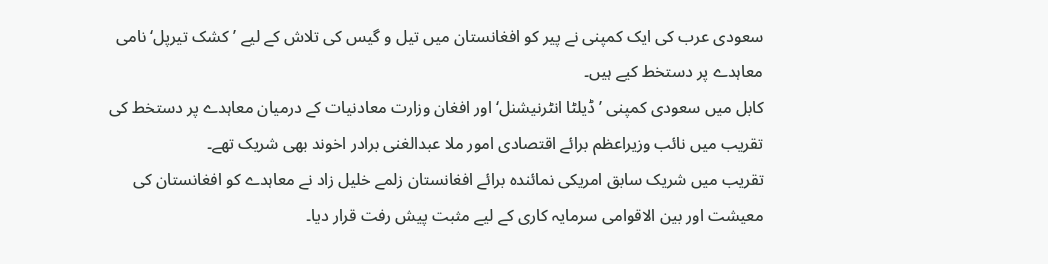سعودی عرب کی ایک کمپنی نے پیر کو افغانستان میں تیل و گیس کی تلاش کے لیے ’کشک تیرپل‘ نامی معاہدے پر دستخط کیے ہیں۔
کابل میں سعودی کمپنی ’ڈیلٹا انٹرنیشنل‘ اور افغان وزارت معادنیات کے درمیان معاہدے پر دستخط کی تقریب میں نائب وزیراعظم برائے اقتصادی امور ملا عبدالغنی برادر اخوند بھی شریک تھے۔
تقریب میں شریک سابق امریکی نمائندہ برائے افغانستان زلمے خلیل زاد نے معاہدے کو افغانستان کی معیشت اور بین الاقوامی سرمایہ کاری کے لیے مثبت پیش رفت قرار دیا۔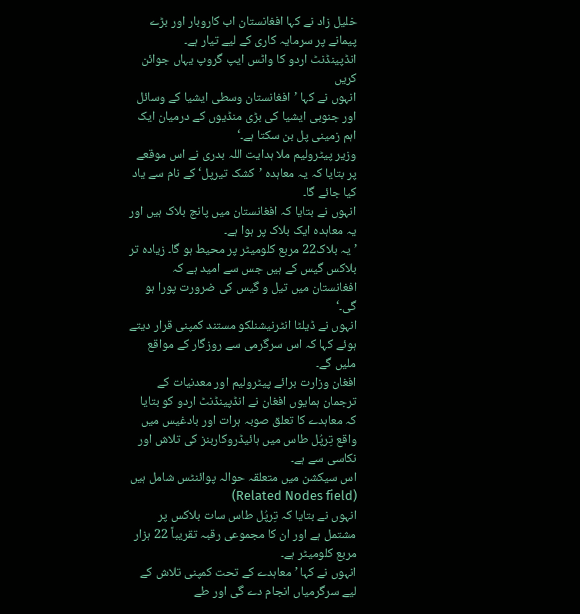خلیل زاد نے کہا افغانستان اب کاروبار اور بڑے پیمانے پر سرمایہ کاری کے لیے تیار ہے۔
انڈپینڈنٹ اردو کا واٹس ایپ گروپ یہاں جوائن کریں
انہوں نے کہا ’افغانستان وسطی ایشیا کے وسائل اور جنوبی ایشیا کی بڑی منڈیوں کے درمیان ایک اہم زمینی پل بن سکتا ہے۔‘
وزیر پیٹرولیم ملا ہدایت اللہ بدری نے اس موقعے پر بتایا کہ یہ معاہدہ ’کشک تیرپل‘ کے نام سے یاد کیا جائے گا۔
انہوں نے بتایا کہ افغانستان میں پانچ بلاک ہیں اور یہ معاہدہ ایک بلاک پر ہوا ہے۔
’یہ بلاک22 مربع کلومیٹر پر محیط ہو گا۔ زیادہ تر بلاکس گیس کے ہیں جس سے امید ہے کہ افغانستان میں تیل و گیس کی ضرورت پورا ہو گی۔‘
انہوں نے ڈیلٹا انٹرنیشنلکو مستند کمپنی قرار دیتے ہوئے کہا کہ اس سرگرمی سے روزگار کے مواقع ملیں گے۔
افغان وزارت برائے پیٹرولیم اور معدنیات کے ترجمان ہمایوں افغان نے انڈپینڈنٹ اردو کو بتایا کہ معاہدے کا تعلق صوبہ ہرات اور بادغیس میں واقع تِرپُل طاس میں ہائیڈروکاربنز کی تلاش اور نکاسی سے ہے۔
اس سیکشن میں متعلقہ حوالہ پوائنٹس شامل ہیں (Related Nodes field)
انہوں نے بتایا کہ تِرپُل طاس سات بلاکس پر مشتمل ہے اور ان کا مجموعی رقبہ تقریباً 22 ہزار مربع کلومیٹر ہے۔
انہوں نے کہا ’معاہدے کے تحت کمپنی تلاش کے لیے سرگرمیاں انجام دے گی اور طے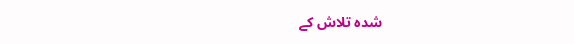شدہ تلاش کے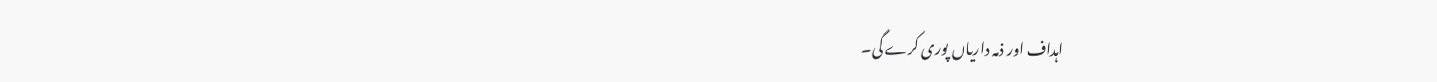اہداف اور ذمہ داریاں پوری کرے گی۔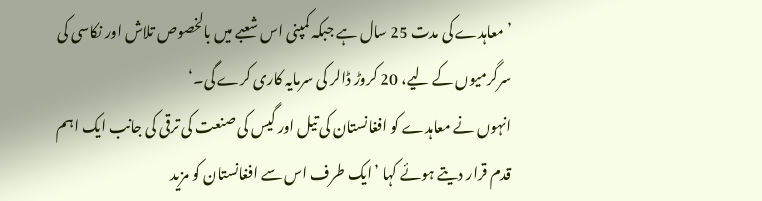’معاہدے کی مدت 25 سال ہے جبکہ کمپنی اس شعبے میں بالخصوص تلاش اور نکاسی کی سرگرمیوں کے لیے، 20 کروڑ ڈالر کی سرمایہ کاری کرے گی۔‘
انہوں نے معاہدے کو افغانستان کی تیل اور گیس کی صنعت کی ترقی کی جانب ایک اہم قدم قرار دیتے ہوئے کہا ’ایک طرف اس سے افغانستان کو مزید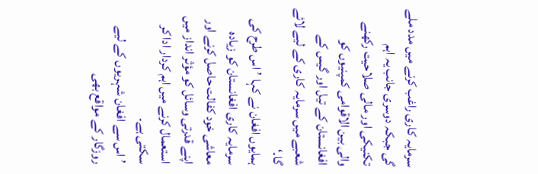سرمایہ کاری راغب کرنے میں مدد ملے گی جبکہ دوسری جانب یہ اہم تکنیکی اور مالی صلاحیت رکھنے والی بین الاقوامی کمپنیوں کو افغانستان کے تیل اور گیس کے شعبے میں سرمایہ کاری کے لیے لائے گا۔‘
ہمایوں افغان نے کہا ’اس طرح کی سرمایہ کاری افغانستان کو زیادہ معاشی خود کفالت حاصل کرنے اور اپنے قدرتی وسائل کو مؤثر انداز میں استعمال کرنے میں اہم کردار ادا کر سکتی ہے۔
’اس سے افغان شہریوں کے لیے روزگار کے مواقع بھی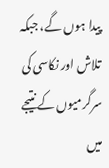پیدا ہوں گے، جبکہ تلاش اور نکاسی کی سرگرمیوں کے نتیجے میں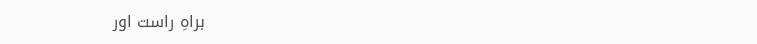براہِ راست اور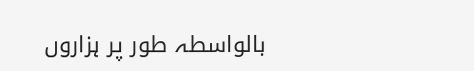بالواسطہ طور پر ہزاروں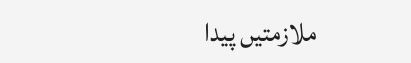ملازمتیں پیدا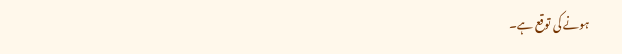ہونے کی توقع ہے۔